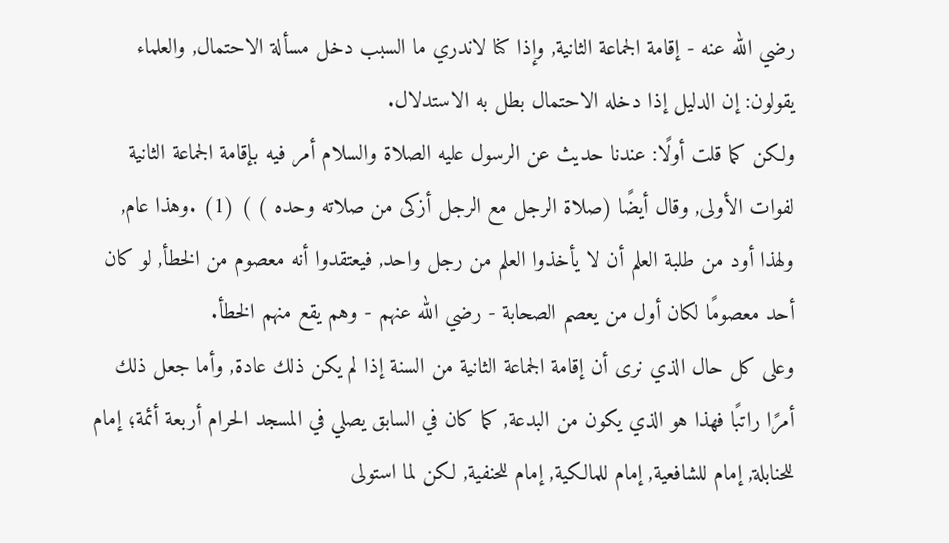رضي الله عنه - إقامة الجماعة الثانية, وإذا كنا لاندري ما السبب دخل مسألة الاحتمال, والعلماء يقولون: إن الدليل إذا دخله الاحتمال بطل به الاستدلال.
ولكن كما قلت أولًا: عندنا حديث عن الرسول عليه الصلاة والسلام أمر فيه بإقامة الجماعة الثانية لفوات الأولى, وقال أيضًا (صلاة الرجل مع الرجل أزكى من صلاته وحده ) ) (1) .وهذا عام, ولهذا أود من طلبة العلم أن لا يأخذوا العلم من رجل واحد, فيعتقدوا أنه معصوم من الخطأ, لو كان أحد معصومًا لكان أول من يعصم الصحابة - رضي الله عنهم - وهم يقع منهم الخطأ.
وعلى كل حال الذي نرى أن إقامة الجماعة الثانية من السنة إذا لم يكن ذلك عادة, وأما جعل ذلك أمرًا راتبًا فهذا هو الذي يكون من البدعة, كما كان في السابق يصلي في المسجد الحرام أربعة أئمة؛ إمام للحنابلة, إمام للشافعية, إمام للمالكية, إمام للحنفية, لكن لما استولى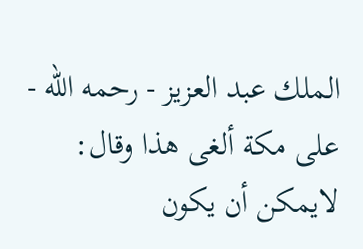الملك عبد العزيز - رحمه الله - على مكة ألغى هذا وقال: لايمكن أن يكون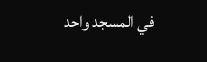في المسجد واحد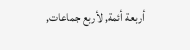أربعة أئمة, لأربع جماعات,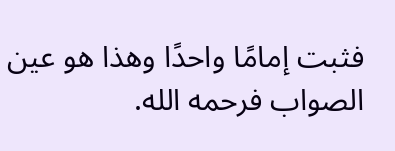فثبت إمامًا واحدًا وهذا هو عين الصواب فرحمه الله.